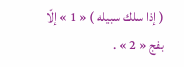( إذا سلك سبيله ) « 1 » إلّا بفج « 2 » .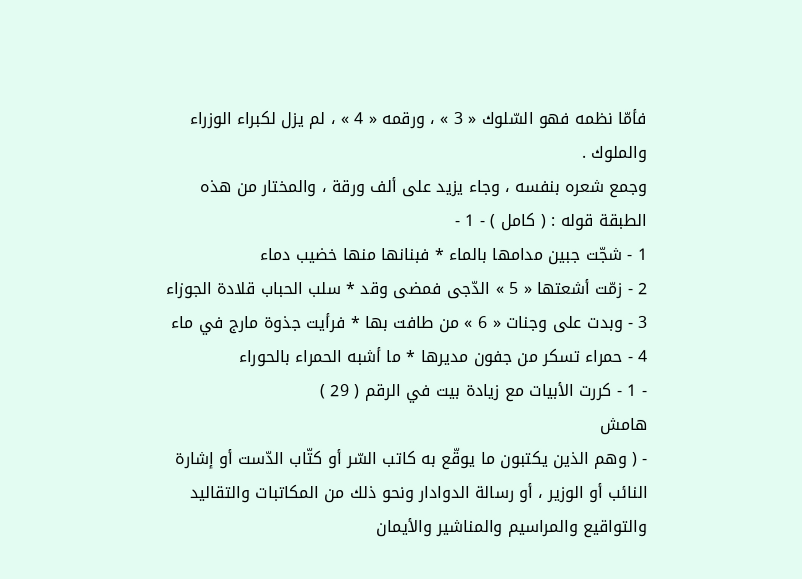فأمّا نظمه فهو السّلوك « 3 » ، ورقمه « 4 » ، لم يزل لكبراء الوزراء والملوك .
وجمع شعره بنفسه ، وجاء يزيد على ألف ورقة ، والمختار من هذه الطبقة قوله : ( كامل ) - 1 -
1 - شجّت جبين مدامها بالماء * فبنانها منها خضيب دماء
2 - زمّت أشعتها « 5 » الدّجى فمضى وقد * سلب الحباب قلادة الجوزاء
3 - وبدت على وجنات « 6 » من طافت بها * فرأيت جذوة مارج في ماء
4 - حمراء تسكر من جفون مديرها * ما أشبه الحمراء بالحوراء
- 1 - كررت الأبيات مع زيادة بيت في الرقم ( 29 )
هامش
- ( وهم الذين يكتبون ما يوقّع به كاتب السّر أو كتّاب الدّست أو إشارة النائب أو الوزير ، أو رسالة الدوادار ونحو ذلك من المكاتبات والتقاليد والتواقيع والمراسيم والمناشير والأيمان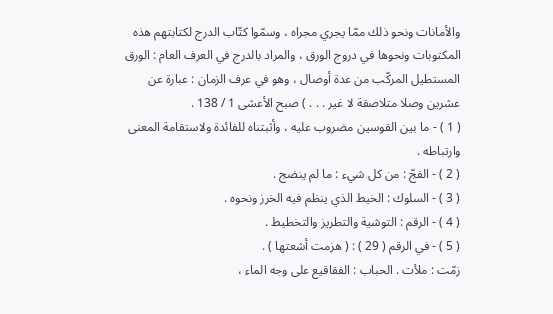والأمانات ونحو ذلك ممّا يجري مجراه ، وسمّوا كتّاب الدرج لكتابتهم هذه المكتوبات ونحوها في دروج الورق ، والمراد بالدرج في العرف العام : الورق المستطيل المركّب من عدة أوصال ، وهو في عرف الزمان : عبارة عن عشرين وصلا متلاصقة لا غير . . . ) صبح الأعشى 1 / 138 .
( 1 ) - ما بين القوسين مضروب عليه ، وأثبتناه للفائدة ولاستقامة المعنى وارتباطه .
( 2 ) - الفجّ : من كل شيء : ما لم ينضج .
( 3 ) - السلوك : الخيط الذي ينظم فيه الخرز ونحوه .
( 4 ) - الرقم : التوشية والتطريز والتخطيط .
( 5 ) - في الرقم ( 29 ) : ( هزمت أشعتها ) .
زمّت : ملأت . الحباب : الفقاقيع على وجه الماء ،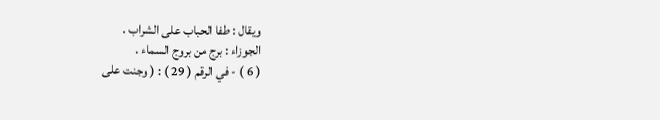ويقال : طفا الحباب على الشراب .
الجوزاء : برج من بروج السماء .
( 6 ) - في الرقم ( 29 ) : ( وجنت على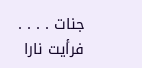جنات . . . . فرأيت نارا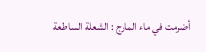أضرمت في ماء المارج : الشعلة الساطعة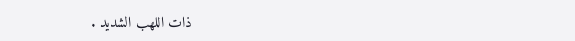ذات اللهب الشديد .